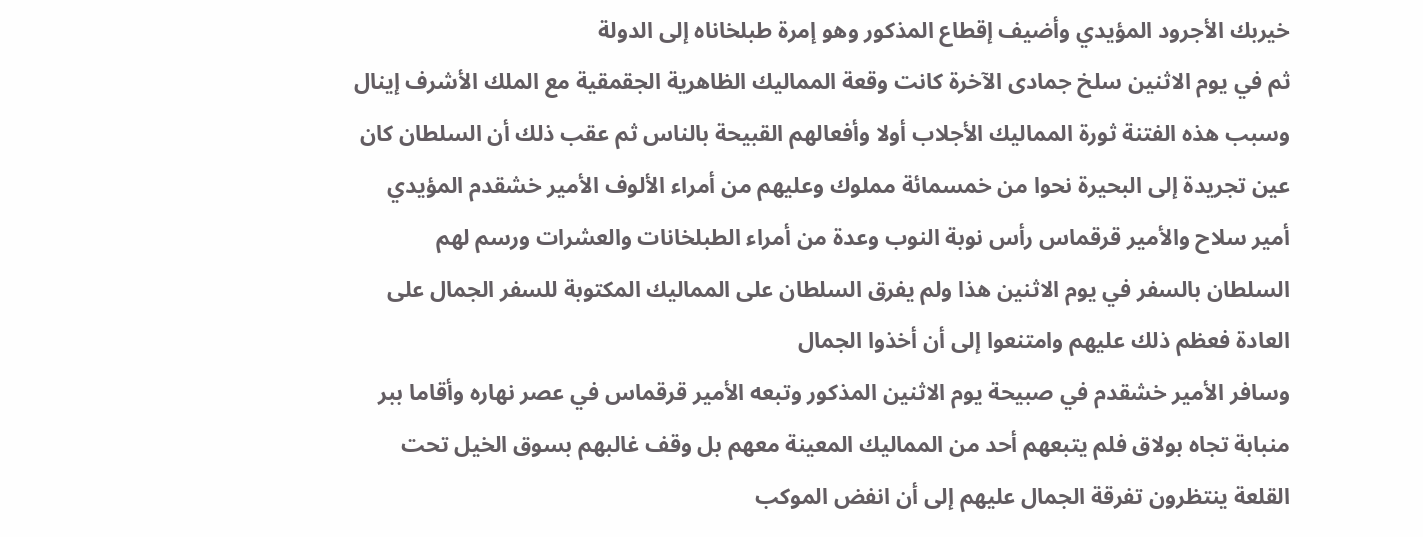خيربك الأجرود المؤيدي وأضيف إقطاع المذكور وهو إمرة طبلخاناه إلى الدولة
ثم في يوم الاثنين سلخ جمادى الآخرة كانت وقعة المماليك الظاهرية الجقمقية مع الملك الأشرف إينال وسبب هذه الفتنة ثورة المماليك الأجلاب أولا وأفعالهم القبيحة بالناس ثم عقب ذلك أن السلطان كان عين تجريدة إلى البحيرة نحوا من خمسمائة مملوك وعليهم من أمراء الألوف الأمير خشقدم المؤيدي أمير سلاح والأمير قرقماس رأس نوبة النوب وعدة من أمراء الطبلخانات والعشرات ورسم لهم السلطان بالسفر في يوم الاثنين هذا ولم يفرق السلطان على المماليك المكتوبة للسفر الجمال على العادة فعظم ذلك عليهم وامتنعوا إلى أن أخذوا الجمال
وسافر الأمير خشقدم في صبيحة يوم الاثنين المذكور وتبعه الأمير قرقماس في عصر نهاره وأقاما ببر منبابة تجاه بولاق فلم يتبعهم أحد من المماليك المعينة معهم بل وقف غالبهم بسوق الخيل تحت القلعة ينتظرون تفرقة الجمال عليهم إلى أن انفض الموكب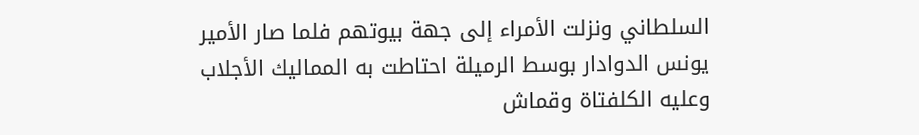السلطاني ونزلت الأمراء إلى جهة بيوتهم فلما صار الأمير يونس الدوادار بوسط الرميلة احتاطت به المماليك الأجلاب وعليه الكلفتاة وقماش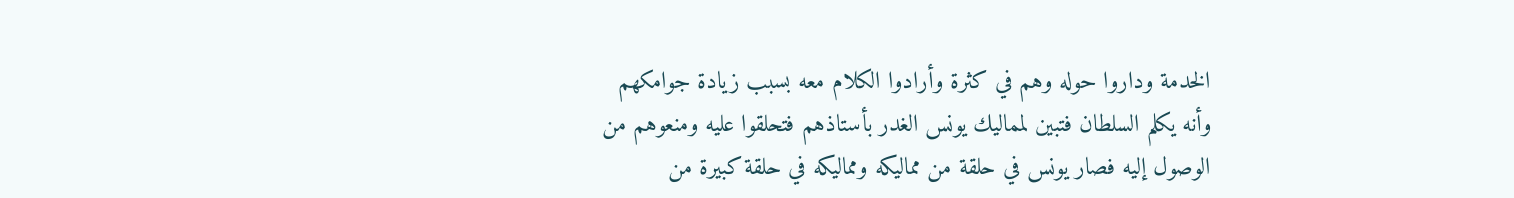الخدمة وداروا حوله وهم في كثرة وأرادوا الكلام معه بسبب زيادة جوامكهم وأنه يكلم السلطان فتبين لمماليك يونس الغدر بأستاذهم فتحلقوا عليه ومنعوهم من الوصول إليه فصار يونس في حلقة من مماليكه ومماليكه في حلقة كبيرة من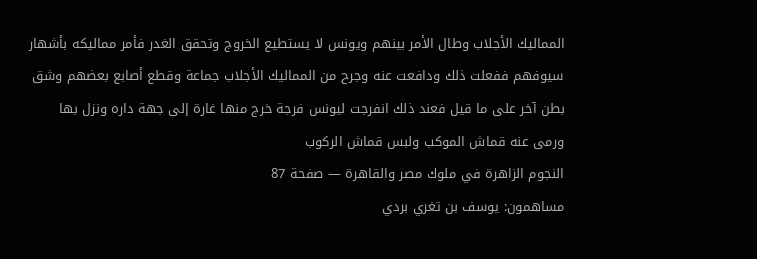المماليك الأجلاب وطال الأمر بينهم ويونس لا يستطيع الخروج وتحقق الغدر فأمر مماليكه بأشهار سيوفهم ففعلت ذلك ودافعت عنه وجرح من المماليك الأجلاب جماعة وقطع أصابع بعضهم وشق بطن آخر على ما قيل فعند ذلك انفرجت ليونس فرجة خرج منها غارة إلى جهة داره ونزل بها ورمى عنه قماش الموكب ولبس قماش الركوب
النجوم الزاهرة في ملوك مصر والقاهرة — صفحة 87
مساهمون: يوسف بن تغري بردي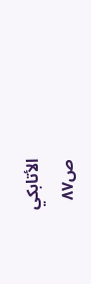الأتابكي
ص٨٧